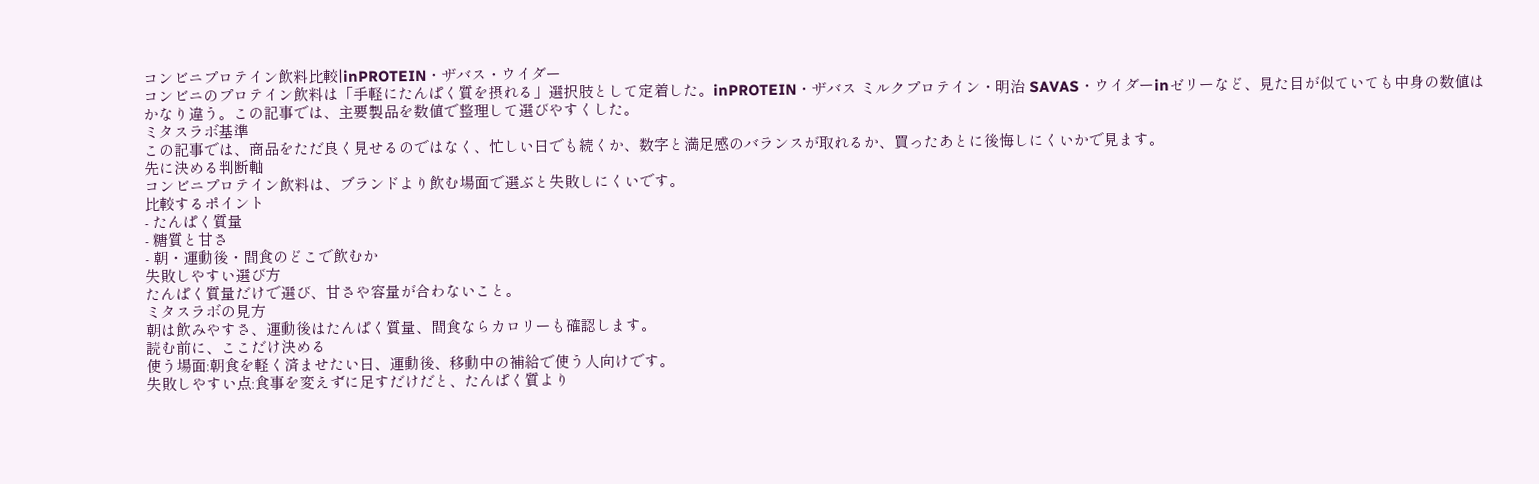コンビニプロテイン飲料比較|inPROTEIN・ザバス・ウイダー
コンビニのプロテイン飲料は「手軽にたんぱく質を摂れる」選択肢として定着した。inPROTEIN・ザバス ミルクプロテイン・明治 SAVAS・ウイダーinゼリーなど、見た目が似ていても中身の数値はかなり違う。この記事では、主要製品を数値で整理して選びやすくした。
ミタスラボ基準
この記事では、商品をただ良く見せるのではなく、忙しい日でも続くか、数字と満足感のバランスが取れるか、買ったあとに後悔しにくいかで見ます。
先に決める判断軸
コンビニプロテイン飲料は、ブランドより飲む場面で選ぶと失敗しにくいです。
比較するポイント
- たんぱく質量
- 糖質と甘さ
- 朝・運動後・間食のどこで飲むか
失敗しやすい選び方
たんぱく質量だけで選び、甘さや容量が合わないこと。
ミタスラボの見方
朝は飲みやすさ、運動後はたんぱく質量、間食ならカロリーも確認します。
読む前に、ここだけ決める
使う場面:朝食を軽く済ませたい日、運動後、移動中の補給で使う人向けです。
失敗しやすい点:食事を変えずに足すだけだと、たんぱく質より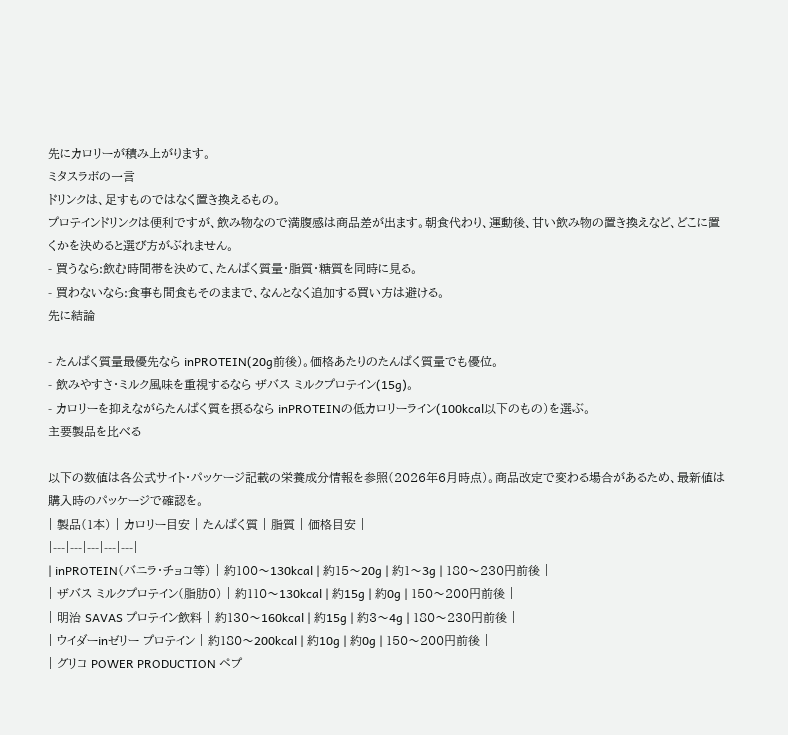先にカロリーが積み上がります。
ミタスラボの一言
ドリンクは、足すものではなく置き換えるもの。
プロテインドリンクは便利ですが、飲み物なので満腹感は商品差が出ます。朝食代わり、運動後、甘い飲み物の置き換えなど、どこに置くかを決めると選び方がぶれません。
- 買うなら:飲む時間帯を決めて、たんぱく質量・脂質・糖質を同時に見る。
- 買わないなら:食事も間食もそのままで、なんとなく追加する買い方は避ける。
先に結論

- たんぱく質量最優先なら inPROTEIN(20g前後)。価格あたりのたんぱく質量でも優位。
- 飲みやすさ・ミルク風味を重視するなら ザバス ミルクプロテイン(15g)。
- カロリーを抑えながらたんぱく質を摂るなら inPROTEINの低カロリーライン(100kcal以下のもの)を選ぶ。
主要製品を比べる

以下の数値は各公式サイト・パッケージ記載の栄養成分情報を参照(2026年6月時点)。商品改定で変わる場合があるため、最新値は購入時のパッケージで確認を。
| 製品(1本) | カロリー目安 | たんぱく質 | 脂質 | 価格目安 |
|---|---|---|---|---|
| inPROTEIN(バニラ・チョコ等) | 約100〜130kcal | 約15〜20g | 約1〜3g | 180〜230円前後 |
| ザバス ミルクプロテイン(脂肪0) | 約110〜130kcal | 約15g | 約0g | 150〜200円前後 |
| 明治 SAVAS プロテイン飲料 | 約130〜160kcal | 約15g | 約3〜4g | 180〜230円前後 |
| ウイダーinゼリー プロテイン | 約180〜200kcal | 約10g | 約0g | 150〜200円前後 |
| グリコ POWER PRODUCTION ペプ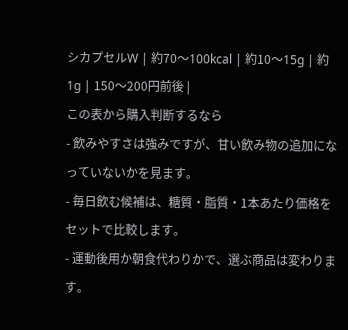シカプセルW | 約70〜100kcal | 約10〜15g | 約1g | 150〜200円前後 |
この表から購入判断するなら
- 飲みやすさは強みですが、甘い飲み物の追加になっていないかを見ます。
- 毎日飲む候補は、糖質・脂質・1本あたり価格をセットで比較します。
- 運動後用か朝食代わりかで、選ぶ商品は変わります。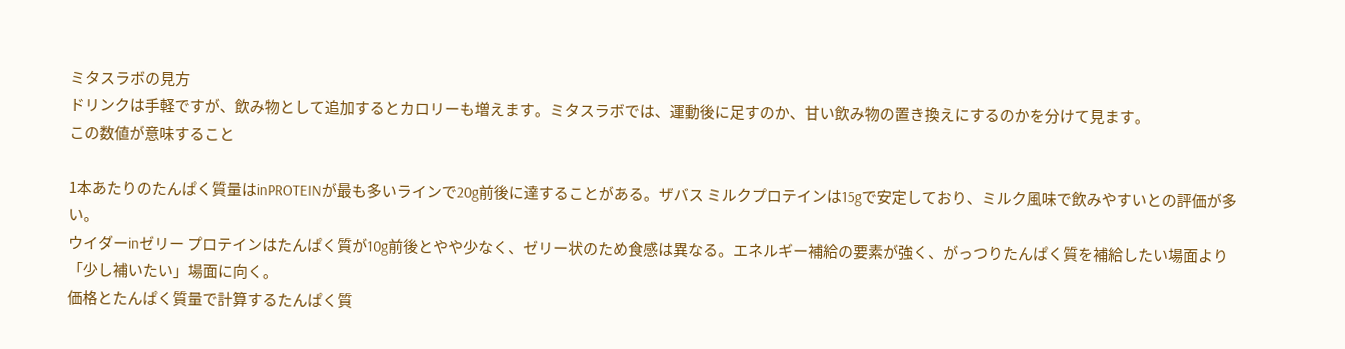ミタスラボの見方
ドリンクは手軽ですが、飲み物として追加するとカロリーも増えます。ミタスラボでは、運動後に足すのか、甘い飲み物の置き換えにするのかを分けて見ます。
この数値が意味すること

1本あたりのたんぱく質量はinPROTEINが最も多いラインで20g前後に達することがある。ザバス ミルクプロテインは15gで安定しており、ミルク風味で飲みやすいとの評価が多い。
ウイダーinゼリー プロテインはたんぱく質が10g前後とやや少なく、ゼリー状のため食感は異なる。エネルギー補給の要素が強く、がっつりたんぱく質を補給したい場面より「少し補いたい」場面に向く。
価格とたんぱく質量で計算するたんぱく質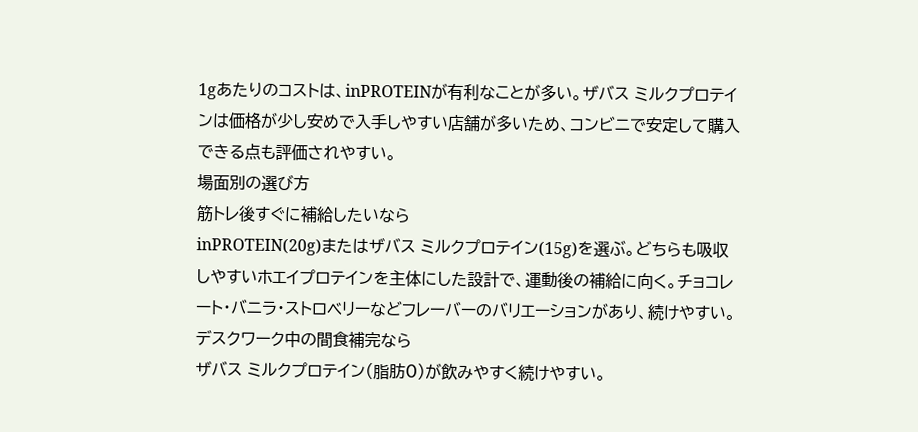1gあたりのコストは、inPROTEINが有利なことが多い。ザバス ミルクプロテインは価格が少し安めで入手しやすい店舗が多いため、コンビニで安定して購入できる点も評価されやすい。
場面別の選び方
筋トレ後すぐに補給したいなら
inPROTEIN(20g)またはザバス ミルクプロテイン(15g)を選ぶ。どちらも吸収しやすいホエイプロテインを主体にした設計で、運動後の補給に向く。チョコレート・バニラ・ストロベリーなどフレーバーのバリエーションがあり、続けやすい。
デスクワーク中の間食補完なら
ザバス ミルクプロテイン(脂肪0)が飲みやすく続けやすい。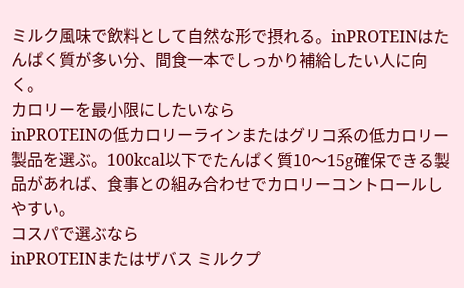ミルク風味で飲料として自然な形で摂れる。inPROTEINはたんぱく質が多い分、間食一本でしっかり補給したい人に向く。
カロリーを最小限にしたいなら
inPROTEINの低カロリーラインまたはグリコ系の低カロリー製品を選ぶ。100kcal以下でたんぱく質10〜15g確保できる製品があれば、食事との組み合わせでカロリーコントロールしやすい。
コスパで選ぶなら
inPROTEINまたはザバス ミルクプ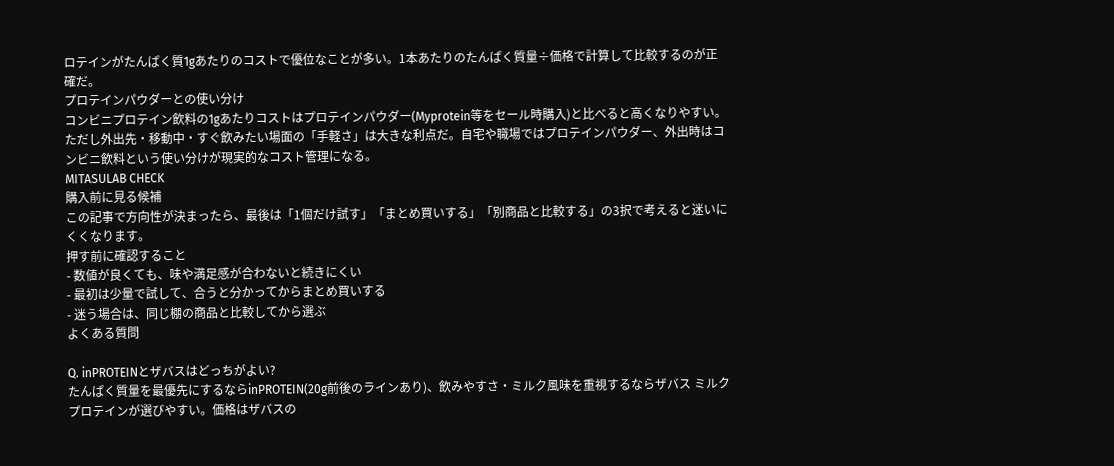ロテインがたんぱく質1gあたりのコストで優位なことが多い。1本あたりのたんぱく質量÷価格で計算して比較するのが正確だ。
プロテインパウダーとの使い分け
コンビニプロテイン飲料の1gあたりコストはプロテインパウダー(Myprotein等をセール時購入)と比べると高くなりやすい。ただし外出先・移動中・すぐ飲みたい場面の「手軽さ」は大きな利点だ。自宅や職場ではプロテインパウダー、外出時はコンビニ飲料という使い分けが現実的なコスト管理になる。
MITASULAB CHECK
購入前に見る候補
この記事で方向性が決まったら、最後は「1個だけ試す」「まとめ買いする」「別商品と比較する」の3択で考えると迷いにくくなります。
押す前に確認すること
- 数値が良くても、味や満足感が合わないと続きにくい
- 最初は少量で試して、合うと分かってからまとめ買いする
- 迷う場合は、同じ棚の商品と比較してから選ぶ
よくある質問

Q. inPROTEINとザバスはどっちがよい?
たんぱく質量を最優先にするならinPROTEIN(20g前後のラインあり)、飲みやすさ・ミルク風味を重視するならザバス ミルクプロテインが選びやすい。価格はザバスの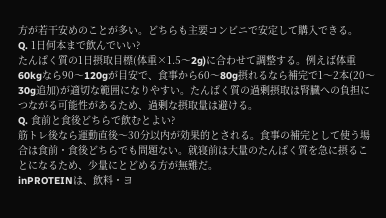方が若干安めのことが多い。どちらも主要コンビニで安定して購入できる。
Q. 1日何本まで飲んでいい?
たんぱく質の1日摂取目標(体重×1.5〜2g)に合わせて調整する。例えば体重60kgなら90〜120gが目安で、食事から60〜80g摂れるなら補完で1〜2本(20〜30g追加)が適切な範囲になりやすい。たんぱく質の過剰摂取は腎臓への負担につながる可能性があるため、過剰な摂取量は避ける。
Q. 食前と食後どちらで飲むとよい?
筋トレ後なら運動直後〜30分以内が効果的とされる。食事の補完として使う場合は食前・食後どちらでも問題ない。就寝前は大量のたんぱく質を急に摂ることになるため、少量にとどめる方が無難だ。
inPROTEINは、飲料・ヨ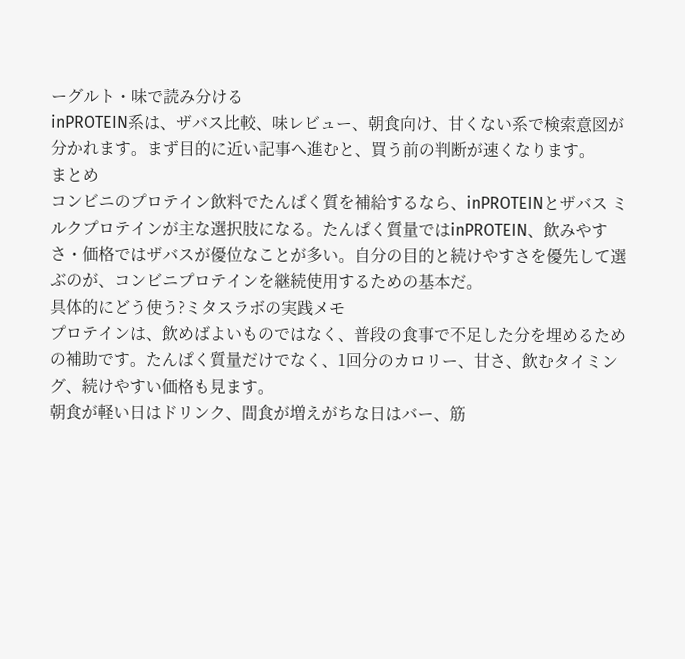ーグルト・味で読み分ける
inPROTEIN系は、ザバス比較、味レビュー、朝食向け、甘くない系で検索意図が分かれます。まず目的に近い記事へ進むと、買う前の判断が速くなります。
まとめ
コンビニのプロテイン飲料でたんぱく質を補給するなら、inPROTEINとザバス ミルクプロテインが主な選択肢になる。たんぱく質量ではinPROTEIN、飲みやすさ・価格ではザバスが優位なことが多い。自分の目的と続けやすさを優先して選ぶのが、コンビニプロテインを継続使用するための基本だ。
具体的にどう使う?ミタスラボの実践メモ
プロテインは、飲めばよいものではなく、普段の食事で不足した分を埋めるための補助です。たんぱく質量だけでなく、1回分のカロリー、甘さ、飲むタイミング、続けやすい価格も見ます。
朝食が軽い日はドリンク、間食が増えがちな日はバー、筋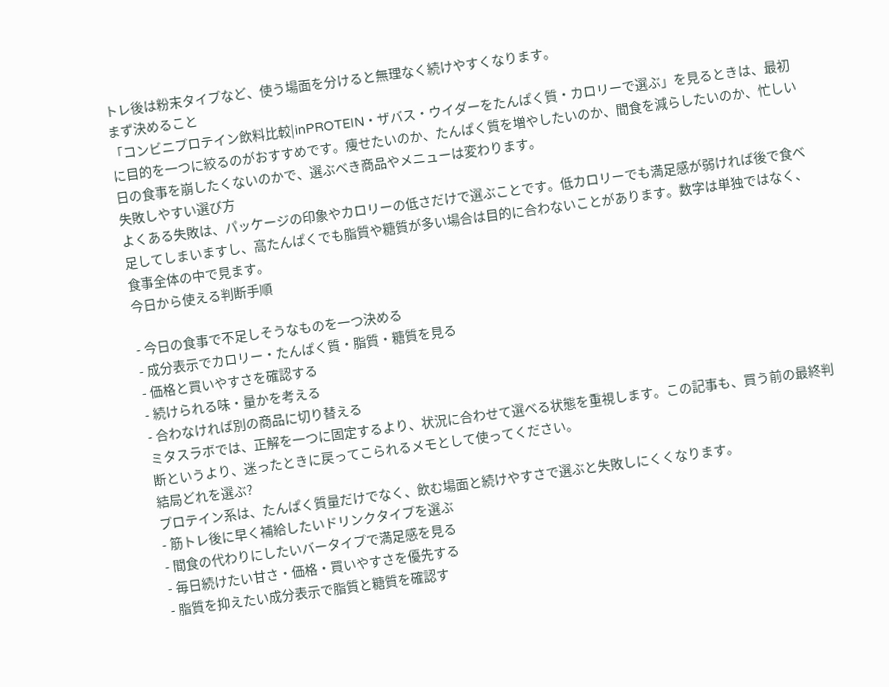トレ後は粉末タイプなど、使う場面を分けると無理なく続けやすくなります。
まず決めること
「コンビニプロテイン飲料比較|inPROTEIN・ザバス・ウイダーをたんぱく質・カロリーで選ぶ」を見るときは、最初に目的を一つに絞るのがおすすめです。痩せたいのか、たんぱく質を増やしたいのか、間食を減らしたいのか、忙しい日の食事を崩したくないのかで、選ぶべき商品やメニューは変わります。
失敗しやすい選び方
よくある失敗は、パッケージの印象やカロリーの低さだけで選ぶことです。低カロリーでも満足感が弱ければ後で食べ足してしまいますし、高たんぱくでも脂質や糖質が多い場合は目的に合わないことがあります。数字は単独ではなく、食事全体の中で見ます。
今日から使える判断手順

- 今日の食事で不足しそうなものを一つ決める
- 成分表示でカロリー・たんぱく質・脂質・糖質を見る
- 価格と買いやすさを確認する
- 続けられる味・量かを考える
- 合わなければ別の商品に切り替える
ミタスラボでは、正解を一つに固定するより、状況に合わせて選べる状態を重視します。この記事も、買う前の最終判断というより、迷ったときに戻ってこられるメモとして使ってください。
結局どれを選ぶ?
プロテイン系は、たんぱく質量だけでなく、飲む場面と続けやすさで選ぶと失敗しにくくなります。
- 筋トレ後に早く補給したいドリンクタイプを選ぶ
- 間食の代わりにしたいバータイプで満足感を見る
- 毎日続けたい甘さ・価格・買いやすさを優先する
- 脂質を抑えたい成分表示で脂質と糖質を確認す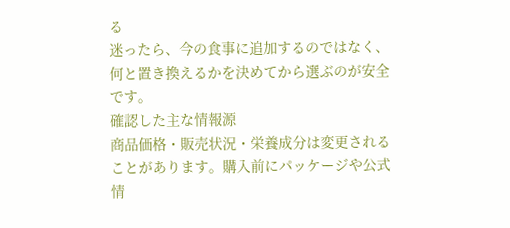る
迷ったら、今の食事に追加するのではなく、何と置き換えるかを決めてから選ぶのが安全です。
確認した主な情報源
商品価格・販売状況・栄養成分は変更されることがあります。購入前にパッケージや公式情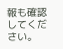報も確認してください。